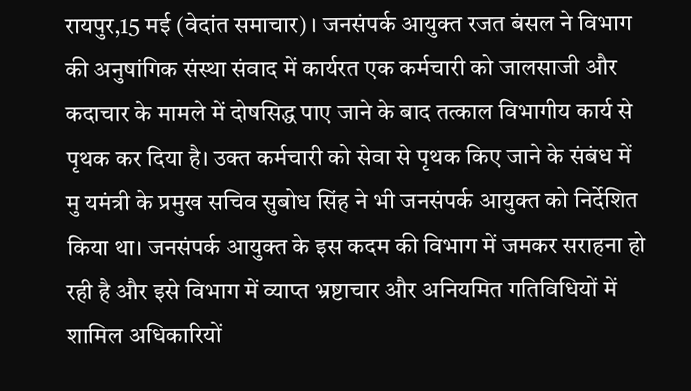रायपुर,15 मई (वेदांत समाचार) । जनसंपर्क आयुक्त रजत बंसल ने विभाग की अनुषांगिक संस्था संवाद में कार्यरत एक कर्मचारी को जालसाजी और कदाचार के मामले में दोषसिद्ध पाए जाने के बाद तत्काल विभागीय कार्य से पृथक कर दिया है। उक्त कर्मचारी को सेवा से पृथक किए जाने के संबंध में मु यमंत्री के प्रमुख सचिव सुबोध सिंह ने भी जनसंपर्क आयुक्त को निर्देशित किया था। जनसंपर्क आयुक्त के इस कदम की विभाग में जमकर सराहना हो रही है और इसे विभाग में व्याप्त भ्रष्टाचार और अनियमित गतिविधियों में शामिल अधिकारियों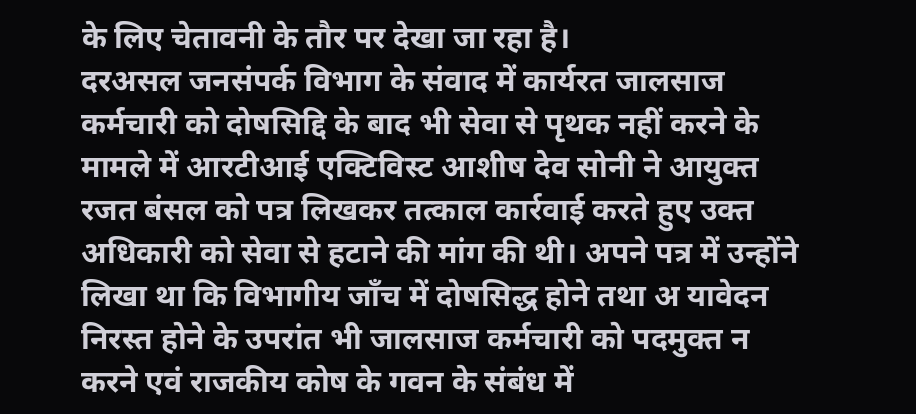के लिए चेतावनी के तौर पर देखा जा रहा है।
दरअसल जनसंपर्क विभाग के संवाद में कार्यरत जालसाज कर्मचारी को दोषसिद्दि के बाद भी सेवा से पृथक नहीं करने के मामले में आरटीआई एक्टिविस्ट आशीष देव सोनी ने आयुक्त रजत बंसल को पत्र लिखकर तत्काल कार्रवाई करते हुए उक्त अधिकारी को सेवा से हटाने की मांग की थी। अपने पत्र में उन्होंने लिखा था कि विभागीय जाँच में दोषसिद्ध होने तथा अ यावेदन निरस्त होने के उपरांत भी जालसाज कर्मचारी को पदमुक्त न करने एवं राजकीय कोष के गवन के संबंध में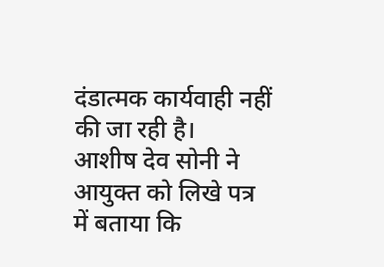दंडात्मक कार्यवाही नहीं की जा रही है।
आशीष देव सोनी ने आयुक्त को लिखे पत्र में बताया कि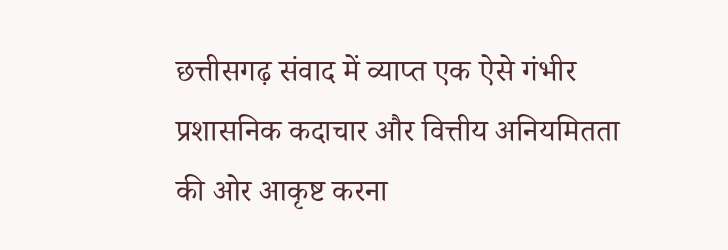छत्तीसगढ़ संवाद में व्याप्त एक ऐसे गंभीर प्रशासनिक कदाचार और वित्तीय अनियमितता की ओर आकृष्ट करना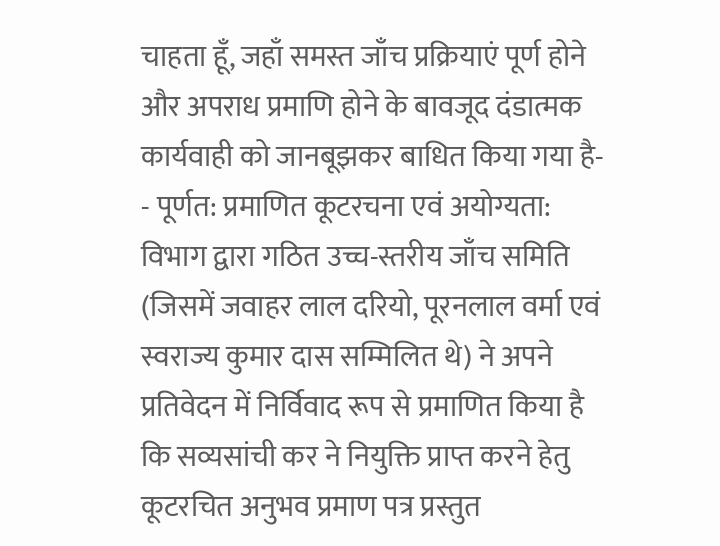चाहता हूँ, जहाँ समस्त जाँच प्रक्रियाएं पूर्ण होने और अपराध प्रमाणि होने के बावजूद दंडात्मक कार्यवाही को जानबूझकर बाधित किया गया है-
- पूर्णत: प्रमाणित कूटरचना एवं अयोग्यता: विभाग द्वारा गठित उच्च-स्तरीय जाँच समिति (जिसमें जवाहर लाल दरियो, पूरनलाल वर्मा एवं स्वराज्य कुमार दास सम्मिलित थे) ने अपने प्रतिवेदन में निर्विवाद रूप से प्रमाणित किया है कि सव्यसांची कर ने नियुक्ति प्राप्त करने हेतु कूटरचित अनुभव प्रमाण पत्र प्रस्तुत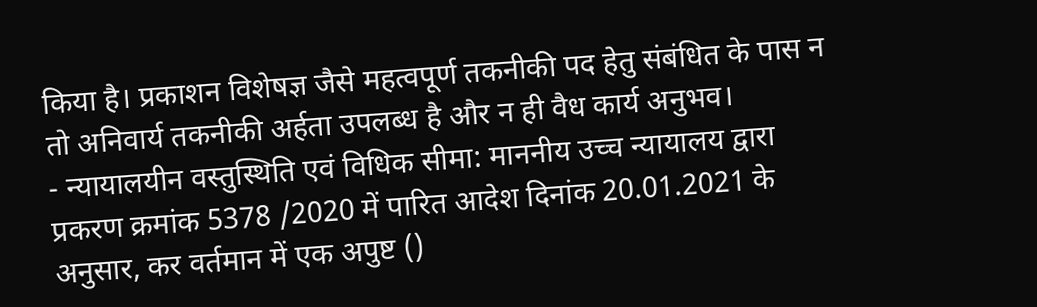किया है। प्रकाशन विशेषज्ञ जैसे महत्वपूर्ण तकनीकी पद हेतु संबंधित के पास न तो अनिवार्य तकनीकी अर्हता उपलब्ध है और न ही वैध कार्य अनुभव।
- न्यायालयीन वस्तुस्थिति एवं विधिक सीमा: माननीय उच्च न्यायालय द्वारा प्रकरण क्रमांक 5378 /2020 में पारित आदेश दिनांक 20.01.2021 के अनुसार, कर वर्तमान में एक अपुष्ट ()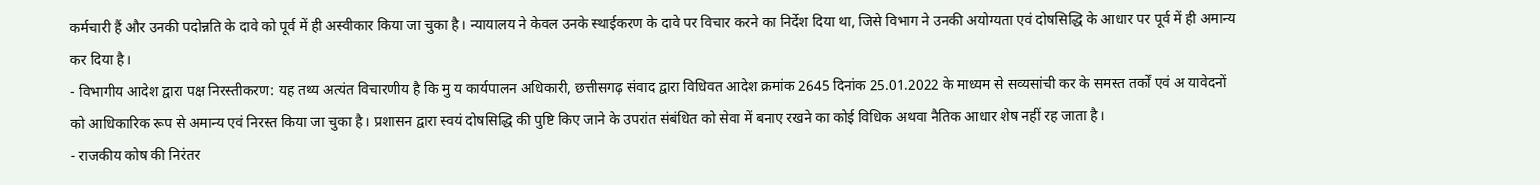कर्मचारी हैं और उनकी पदोन्नति के दावे को पूर्व में ही अस्वीकार किया जा चुका है। न्यायालय ने केवल उनके स्थाईकरण के दावे पर विचार करने का निर्देश दिया था, जिसे विभाग ने उनकी अयोग्यता एवं दोषसिद्धि के आधार पर पूर्व में ही अमान्य कर दिया है।
- विभागीय आदेश द्वारा पक्ष निरस्तीकरण: यह तथ्य अत्यंत विचारणीय है कि मु य कार्यपालन अधिकारी, छत्तीसगढ़ संवाद द्वारा विधिवत आदेश क्रमांक 2645 दिनांक 25.01.2022 के माध्यम से सव्यसांची कर के समस्त तर्कों एवं अ यावेदनों को आधिकारिक रूप से अमान्य एवं निरस्त किया जा चुका है। प्रशासन द्वारा स्वयं दोषसिद्धि की पुष्टि किए जाने के उपरांत संबंधित को सेवा में बनाए रखने का कोई विधिक अथवा नैतिक आधार शेष नहीं रह जाता है।
- राजकीय कोष की निरंतर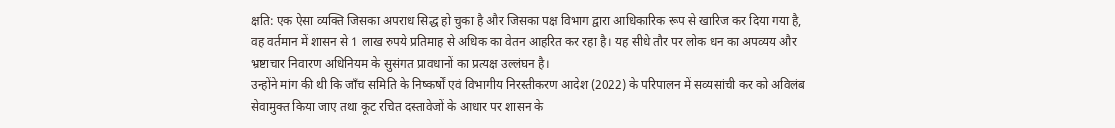क्षति: एक ऐसा व्यक्ति जिसका अपराध सिद्ध हो चुका है और जिसका पक्ष विभाग द्वारा आधिकारिक रूप से खारिज कर दिया गया है, वह वर्तमान में शासन से 1 लाख रुपये प्रतिमाह से अधिक का वेतन आहरित कर रहा है। यह सीधे तौर पर लोक धन का अपव्यय और भ्रष्टाचार निवारण अधिनियम के सुसंगत प्रावधानों का प्रत्यक्ष उल्लंघन है।
उन्होंने मांग की थी कि जाँच समिति के निष्कर्षों एवं विभागीय निरस्तीकरण आदेश (2022) के परिपालन में सव्यसांची कर को अविलंब सेवामुक्त किया जाए तथा कूट रचित दस्तावेजों के आधार पर शासन के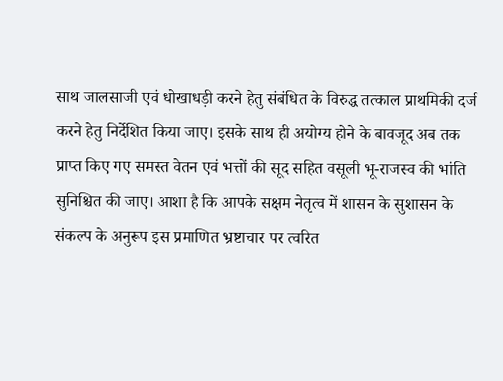साथ जालसाजी एवं धोखाधड़ी करने हेतु संबंधित के विरुद्ध तत्काल प्राथमिकी दर्ज करने हेतु निर्देशित किया जाए। इसके साथ ही अयोग्य होने के बावजूद अब तक प्राप्त किए गए समस्त वेतन एवं भत्तों की सूद सहित वसूली भू-राजस्व की भांति सुनिश्चित की जाए। आशा है कि आपके सक्षम नेतृत्व में शासन के सुशासन के संकल्प के अनुरूप इस प्रमाणित भ्रष्टाचार पर त्वरित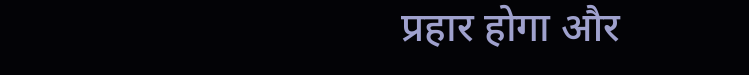प्रहार होगा और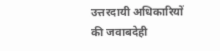उत्तरदायी अधिकारियों की जवाबदेही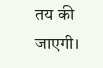तय की जाएगी।